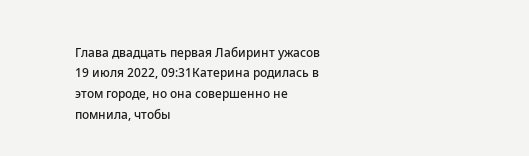Глава двадцать первая Лабиринт ужасов
19 июля 2022, 09:31Катерина родилась в этом городе, но она совершенно не помнила, чтобы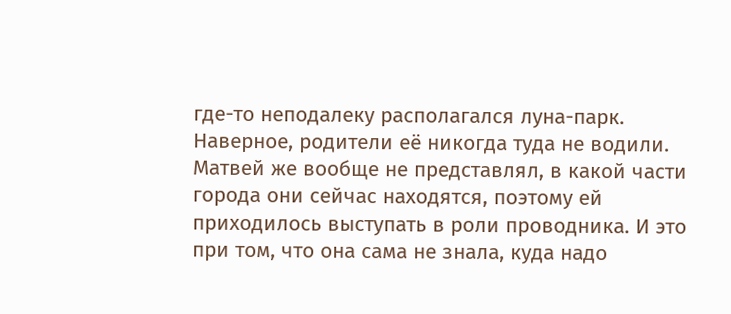где-то неподалеку располагался луна-парк. Наверное, родители её никогда туда не водили. Матвей же вообще не представлял, в какой части города они сейчас находятся, поэтому ей приходилось выступать в роли проводника. И это при том, что она сама не знала, куда надо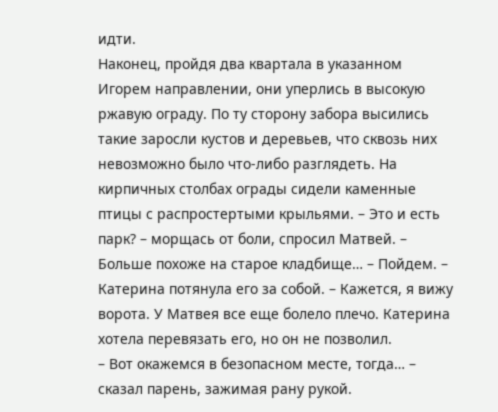идти.
Наконец, пройдя два квартала в указанном Игорем направлении, они уперлись в высокую ржавую ограду. По ту сторону забора высились такие заросли кустов и деревьев, что сквозь них невозможно было что-либо разглядеть. На кирпичных столбах ограды сидели каменные птицы с распростертыми крыльями. – Это и есть парк? – морщась от боли, спросил Матвей. – Больше похоже на старое кладбище… – Пойдем. – Катерина потянула его за собой. – Кажется, я вижу ворота. У Матвея все еще болело плечо. Катерина хотела перевязать его, но он не позволил.
– Вот окажемся в безопасном месте, тогда… – сказал парень, зажимая рану рукой.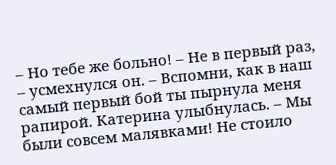– Но тебе же больно! – Не в первый раз, – усмехнулся он. – Вспомни, как в наш самый первый бой ты пырнула меня рапирой. Катерина улыбнулась. – Мы были совсем малявками! Не стоило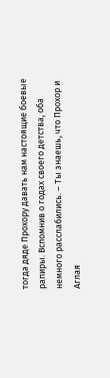тогда дяде Прохору давать нам настоящие боевые рапиры. Вспомнив о годах своего детства, оба немного расслабились. – Ты знаешь, что Прохор и Аглая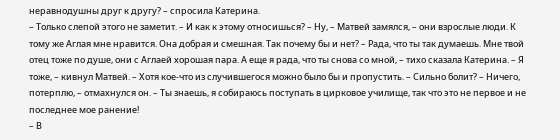неравнодушны друг к другу? – спросила Катерина.
– Только слепой этого не заметит. – И как к этому относишься? – Ну, – Матвей замялся, – они взрослые люди. К тому же Аглая мне нравится. Она добрая и смешная. Так почему бы и нет? – Рада, что ты так думаешь. Мне твой отец тоже по душе, они с Аглаей хорошая пара. А еще я рада, что ты снова со мной, – тихо сказала Катерина. – Я тоже, – кивнул Матвей. – Хотя кое-что из случившегося можно было бы и пропустить. – Сильно болит? – Ничего, потерплю, – отмахнулся он. – Ты знаешь, я собираюсь поступать в цирковое училище, так что это не первое и не последнее мое ранение!
– В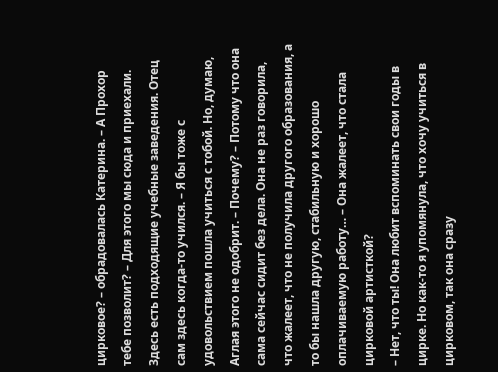цирковое? – обрадовалась Катерина. – А Прохор тебе позволит? – Для этого мы сюда и приехали. Здесь есть подходящие учебные заведения. Отец сам здесь когда-то учился. – Я бы тоже с удовольствием пошла учиться с тобой. Но, думаю, Аглая этого не одобрит. – Почему? – Потому что она сама сейчас сидит без дела. Она не раз говорила, что жалеет, что не получила другого образования, а то бы нашла другую, стабильную и хорошо оплачиваемую работу… – Она жалеет, что стала цирковой артисткой?
– Нет, что ты! Она любит вспоминать свои годы в цирке. Но как-то я упомянула, что хочу учиться в цирковом, так она сразу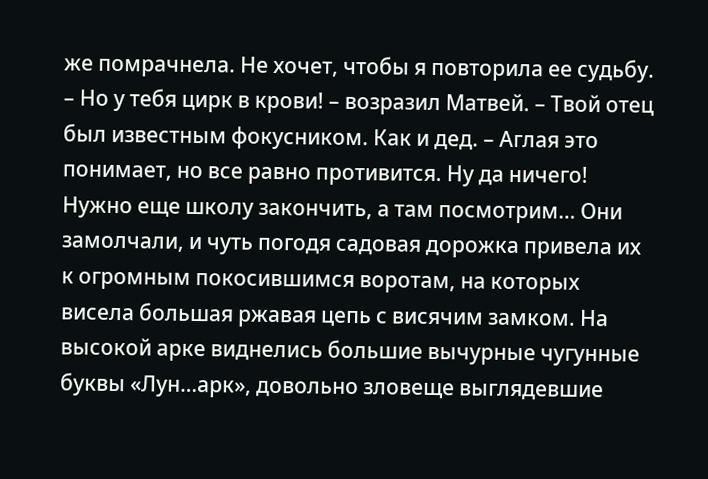же помрачнела. Не хочет, чтобы я повторила ее судьбу. – Но у тебя цирк в крови! – возразил Матвей. – Твой отец был известным фокусником. Как и дед. – Аглая это понимает, но все равно противится. Ну да ничего! Нужно еще школу закончить, а там посмотрим… Они замолчали, и чуть погодя садовая дорожка привела их к огромным покосившимся воротам, на которых висела большая ржавая цепь с висячим замком. На высокой арке виднелись большие вычурные чугунные буквы «Лун…арк», довольно зловеще выглядевшие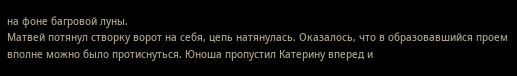на фоне багровой луны.
Матвей потянул створку ворот на себя, цепь натянулась. Оказалось, что в образовавшийся проем вполне можно было протиснуться. Юноша пропустил Катерину вперед и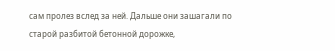сам пролез вслед за ней. Дальше они зашагали по старой разбитой бетонной дорожке,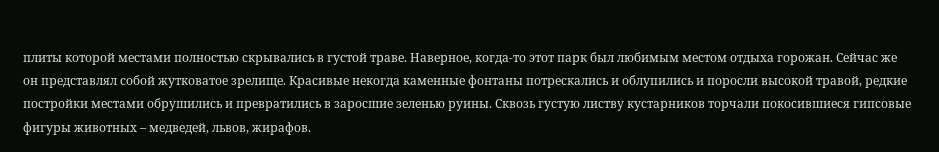плиты которой местами полностью скрывались в густой траве. Наверное, когда-то этот парк был любимым местом отдыха горожан. Сейчас же он представлял собой жутковатое зрелище. Красивые некогда каменные фонтаны потрескались и облупились и поросли высокой травой, редкие постройки местами обрушились и превратились в заросшие зеленью руины. Сквозь густую листву кустарников торчали покосившиеся гипсовые фигуры животных – медведей, львов, жирафов.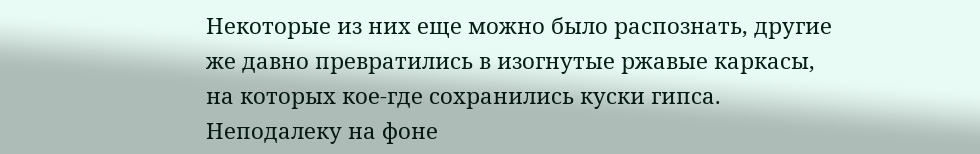Некоторые из них еще можно было распознать, другие же давно превратились в изогнутые ржавые каркасы, на которых кое-где сохранились куски гипса. Неподалеку на фоне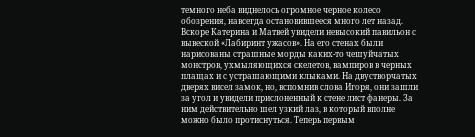темного неба виднелось огромное черное колесо обозрения, навсегда остановившееся много лет назад.
Вскоре Катерина и Матвей увидели невысокий павильон с вывеской «Лабиринт ужасов». На его стенах были нарисованы страшные морды каких-то чешуйчатых монстров, ухмыляющихся скелетов, вампиров в черных плащах и с устрашающими клыками. На двустворчатых дверях висел замок, но, вспомнив слова Игоря, они зашли за угол и увидели прислоненный к стене лист фанеры. За ним действительно шел узкий лаз, в который вполне можно было протиснуться. Теперь первым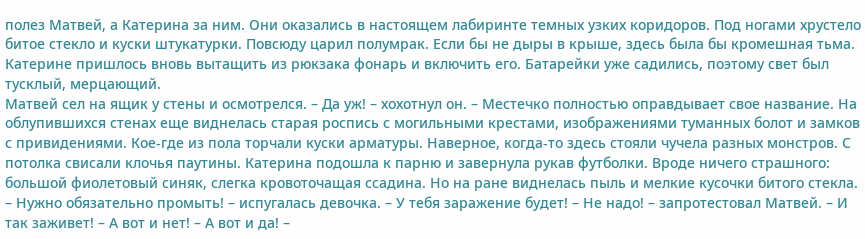полез Матвей, а Катерина за ним. Они оказались в настоящем лабиринте темных узких коридоров. Под ногами хрустело битое стекло и куски штукатурки. Повсюду царил полумрак. Если бы не дыры в крыше, здесь была бы кромешная тьма. Катерине пришлось вновь вытащить из рюкзака фонарь и включить его. Батарейки уже садились, поэтому свет был тусклый, мерцающий.
Матвей сел на ящик у стены и осмотрелся. – Да уж! – хохотнул он. – Местечко полностью оправдывает свое название. На облупившихся стенах еще виднелась старая роспись с могильными крестами, изображениями туманных болот и замков с привидениями. Кое-где из пола торчали куски арматуры. Наверное, когда-то здесь стояли чучела разных монстров. С потолка свисали клочья паутины. Катерина подошла к парню и завернула рукав футболки. Вроде ничего страшного: большой фиолетовый синяк, слегка кровоточащая ссадина. Но на ране виднелась пыль и мелкие кусочки битого стекла.
– Нужно обязательно промыть! – испугалась девочка. – У тебя заражение будет! – Не надо! – запротестовал Матвей. – И так заживет! – А вот и нет! – А вот и да! –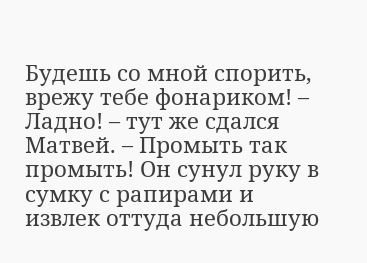Будешь со мной спорить, врежу тебе фонариком! – Ладно! – тут же сдался Матвей. – Промыть так промыть! Он сунул руку в сумку с рапирами и извлек оттуда небольшую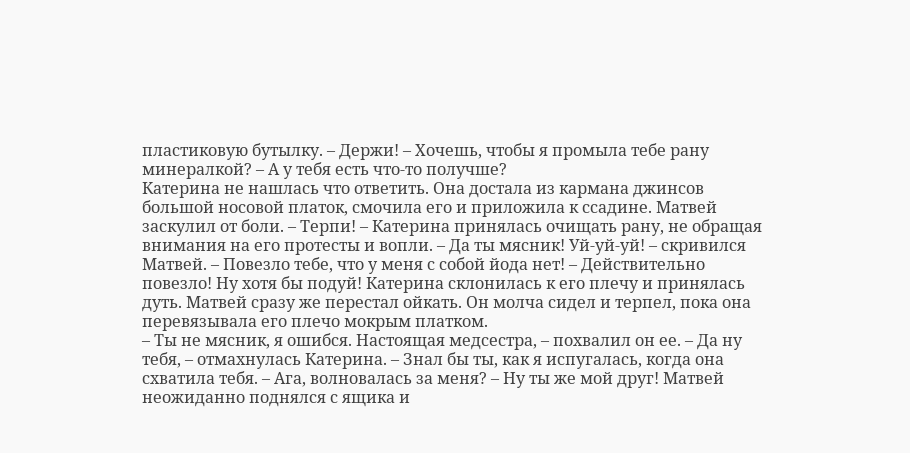пластиковую бутылку. – Держи! – Хочешь, чтобы я промыла тебе рану минералкой? – А у тебя есть что-то получше?
Катерина не нашлась что ответить. Она достала из кармана джинсов большой носовой платок, смочила его и приложила к ссадине. Матвей заскулил от боли. – Терпи! – Катерина принялась очищать рану, не обращая внимания на его протесты и вопли. – Да ты мясник! Уй-уй-уй! – скривился Матвей. – Повезло тебе, что у меня с собой йода нет! – Действительно повезло! Ну хотя бы подуй! Катерина склонилась к его плечу и принялась дуть. Матвей сразу же перестал ойкать. Он молча сидел и терпел, пока она перевязывала его плечо мокрым платком.
– Ты не мясник, я ошибся. Настоящая медсестра, – похвалил он ее. – Да ну тебя, – отмахнулась Катерина. – Знал бы ты, как я испугалась, когда она схватила тебя. – Ага, волновалась за меня? – Ну ты же мой друг! Матвей неожиданно поднялся с ящика и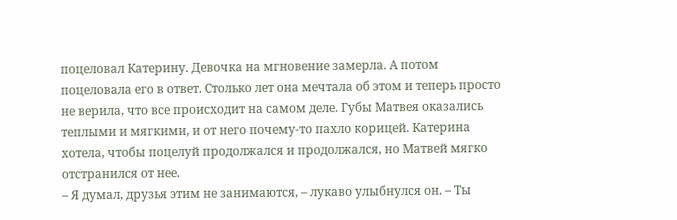поцеловал Катерину. Девочка на мгновение замерла. А потом поцеловала его в ответ. Столько лет она мечтала об этом и теперь просто не верила, что все происходит на самом деле. Губы Матвея оказались теплыми и мягкими, и от него почему-то пахло корицей. Катерина хотела, чтобы поцелуй продолжался и продолжался, но Матвей мягко отстранился от нее.
– Я думал, друзья этим не занимаются, – лукаво улыбнулся он. – Ты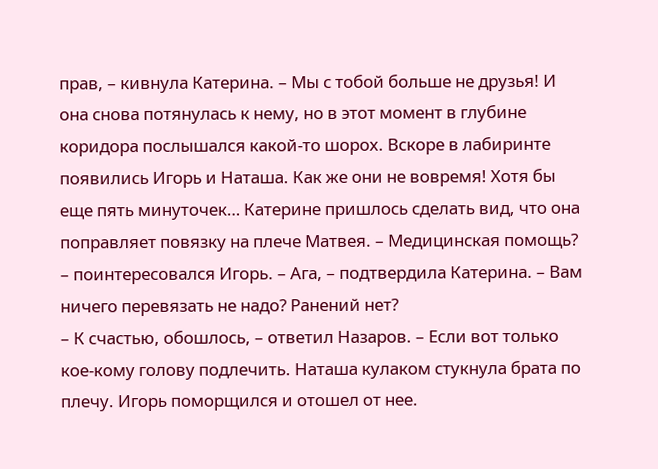прав, – кивнула Катерина. – Мы с тобой больше не друзья! И она снова потянулась к нему, но в этот момент в глубине коридора послышался какой-то шорох. Вскоре в лабиринте появились Игорь и Наташа. Как же они не вовремя! Хотя бы еще пять минуточек… Катерине пришлось сделать вид, что она поправляет повязку на плече Матвея. – Медицинская помощь? – поинтересовался Игорь. – Ага, – подтвердила Катерина. – Вам ничего перевязать не надо? Ранений нет?
– К счастью, обошлось, – ответил Назаров. – Если вот только кое-кому голову подлечить. Наташа кулаком стукнула брата по плечу. Игорь поморщился и отошел от нее.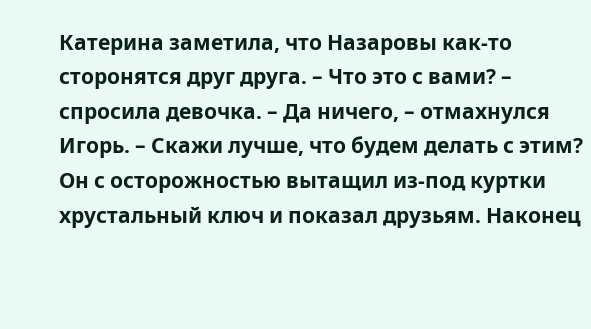Катерина заметила, что Назаровы как-то сторонятся друг друга. – Что это с вами? – спросила девочка. – Да ничего, – отмахнулся Игорь. – Скажи лучше, что будем делать с этим? Он с осторожностью вытащил из-под куртки хрустальный ключ и показал друзьям. Наконец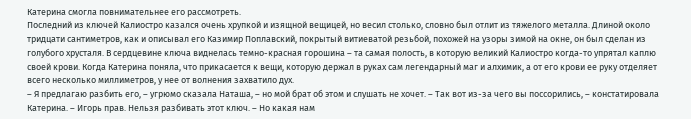Катерина смогла повнимательнее его рассмотреть.
Последний из ключей Калиостро казался очень хрупкой и изящной вещицей, но весил столько, словно был отлит из тяжелого металла. Длиной около тридцати сантиметров, как и описывал его Казимир Поплавский, покрытый витиеватой резьбой, похожей на узоры зимой на окне, он был сделан из голубого хрусталя. В сердцевине ключа виднелась темно-красная горошина – та самая полость, в которую великий Калиостро когда-то упрятал каплю своей крови. Когда Катерина поняла, что прикасается к вещи, которую держал в руках сам легендарный маг и алхимик, а от его крови ее руку отделяет всего несколько миллиметров, у нее от волнения захватило дух.
– Я предлагаю разбить его, – угрюмо сказала Наташа, – но мой брат об этом и слушать не хочет. – Так вот из-за чего вы поссорились, – констатировала Катерина. – Игорь прав. Нельзя разбивать этот ключ. – Но какая нам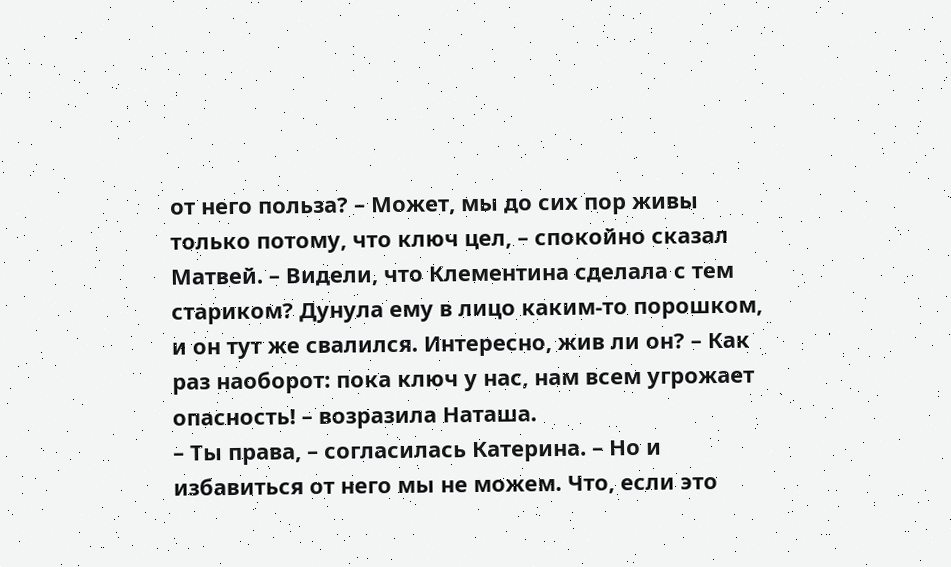от него польза? – Может, мы до сих пор живы только потому, что ключ цел, – спокойно сказал Матвей. – Видели, что Клементина сделала с тем стариком? Дунула ему в лицо каким-то порошком, и он тут же свалился. Интересно, жив ли он? – Как раз наоборот: пока ключ у нас, нам всем угрожает опасность! – возразила Наташа.
– Ты права, – согласилась Катерина. – Но и избавиться от него мы не можем. Что, если это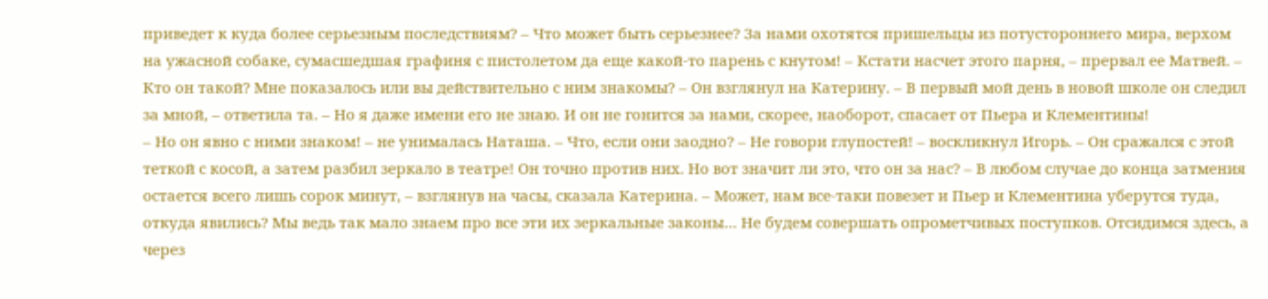приведет к куда более серьезным последствиям? – Что может быть серьезнее? За нами охотятся пришельцы из потустороннего мира, верхом на ужасной собаке, сумасшедшая графиня с пистолетом да еще какой-то парень с кнутом! – Кстати насчет этого парня, – прервал ее Матвей. – Кто он такой? Мне показалось или вы действительно с ним знакомы? – Он взглянул на Катерину. – В первый мой день в новой школе он следил за мной, – ответила та. – Но я даже имени его не знаю. И он не гонится за нами, скорее, наоборот, спасает от Пьера и Клементины!
– Но он явно с ними знаком! – не унималась Наташа. – Что, если они заодно? – Не говори глупостей! – воскликнул Игорь. – Он сражался с этой теткой с косой, а затем разбил зеркало в театре! Он точно против них. Но вот значит ли это, что он за нас? – В любом случае до конца затмения остается всего лишь сорок минут, – взглянув на часы, сказала Катерина. – Может, нам все-таки повезет и Пьер и Клементина уберутся туда, откуда явились? Мы ведь так мало знаем про все эти их зеркальные законы… Не будем совершать опрометчивых поступков. Отсидимся здесь, а через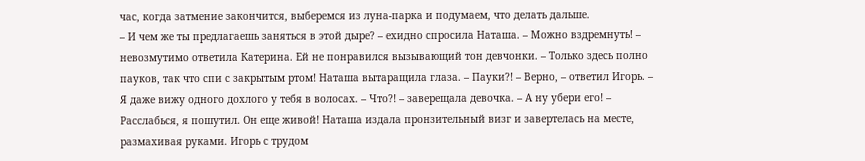час, когда затмение закончится, выберемся из луна-парка и подумаем, что делать дальше.
– И чем же ты предлагаешь заняться в этой дыре? – ехидно спросила Наташа. – Можно вздремнуть! – невозмутимо ответила Катерина. Ей не понравился вызывающий тон девчонки. – Только здесь полно пауков, так что спи с закрытым ртом! Наташа вытаращила глаза. – Пауки?! – Верно, – ответил Игорь. – Я даже вижу одного дохлого у тебя в волосах. – Что?! – заверещала девочка. – А ну убери его! – Расслабься, я пошутил. Он еще живой! Наташа издала пронзительный визг и завертелась на месте, размахивая руками. Игорь с трудом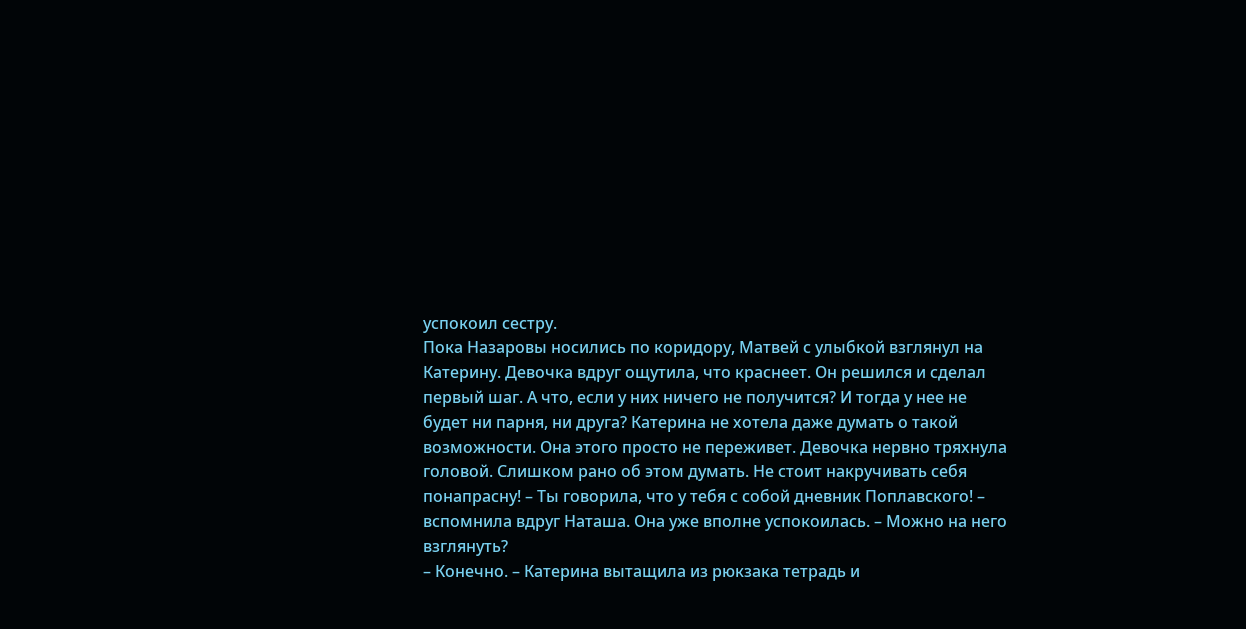успокоил сестру.
Пока Назаровы носились по коридору, Матвей с улыбкой взглянул на Катерину. Девочка вдруг ощутила, что краснеет. Он решился и сделал первый шаг. А что, если у них ничего не получится? И тогда у нее не будет ни парня, ни друга? Катерина не хотела даже думать о такой возможности. Она этого просто не переживет. Девочка нервно тряхнула головой. Слишком рано об этом думать. Не стоит накручивать себя понапрасну! – Ты говорила, что у тебя с собой дневник Поплавского! – вспомнила вдруг Наташа. Она уже вполне успокоилась. – Можно на него взглянуть?
– Конечно. – Катерина вытащила из рюкзака тетрадь и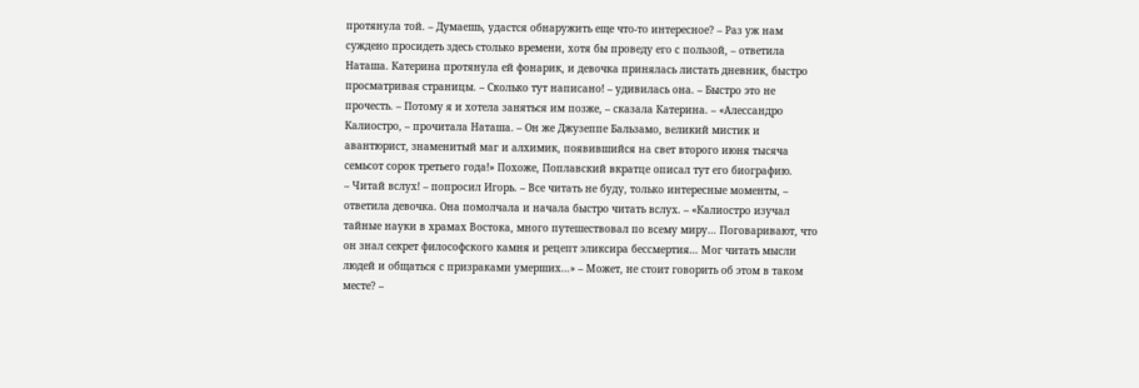протянула той. – Думаешь, удастся обнаружить еще что-то интересное? – Раз уж нам суждено просидеть здесь столько времени, хотя бы проведу его с пользой, – ответила Наташа. Катерина протянула ей фонарик, и девочка принялась листать дневник, быстро просматривая страницы. – Сколько тут написано! – удивилась она. – Быстро это не прочесть. – Потому я и хотела заняться им позже, – сказала Катерина. – «Алессандро Калиостро, – прочитала Наташа. – Он же Джузеппе Бальзамо, великий мистик и авантюрист, знаменитый маг и алхимик, появившийся на свет второго июня тысяча семьсот сорок третьего года!» Похоже, Поплавский вкратце описал тут его биографию.
– Читай вслух! – попросил Игорь. – Все читать не буду, только интересные моменты, – ответила девочка. Она помолчала и начала быстро читать вслух. – «Калиостро изучал тайные науки в храмах Востока, много путешествовал по всему миру… Поговаривают, что он знал секрет философского камня и рецепт эликсира бессмертия… Мог читать мысли людей и общаться с призраками умерших…» – Может, не стоит говорить об этом в таком месте? –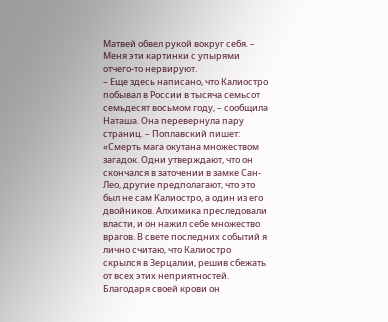Матвей обвел рукой вокруг себя. – Меня эти картинки с упырями отчего-то нервируют.
– Еще здесь написано, что Калиостро побывал в России в тысяча семьсот семьдесят восьмом году, – сообщила Наташа. Она перевернула пару страниц. – Поплавский пишет: «Смерть мага окутана множеством загадок. Одни утверждают, что он скончался в заточении в замке Сан-Лео, другие предполагают, что это был не сам Калиостро, а один из его двойников. Алхимика преследовали власти, и он нажил себе множество врагов. В свете последних событий я лично считаю, что Калиостро скрылся в Зерцалии, решив сбежать от всех этих неприятностей. Благодаря своей крови он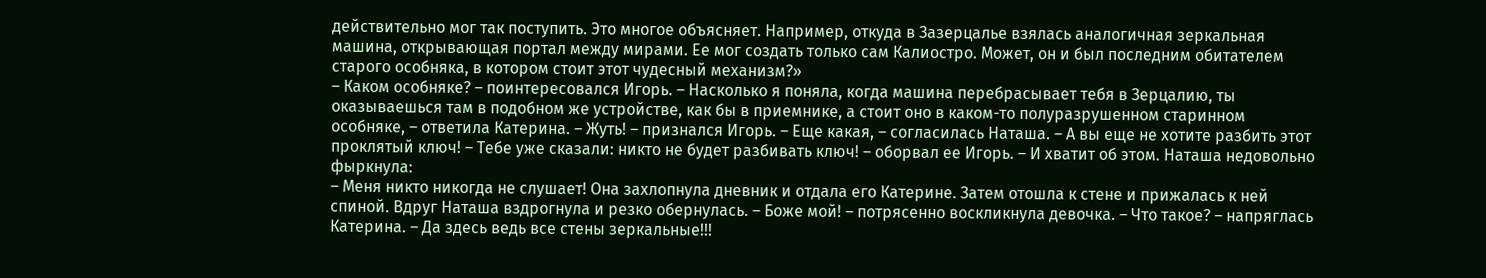действительно мог так поступить. Это многое объясняет. Например, откуда в Зазерцалье взялась аналогичная зеркальная машина, открывающая портал между мирами. Ее мог создать только сам Калиостро. Может, он и был последним обитателем старого особняка, в котором стоит этот чудесный механизм?»
– Каком особняке? – поинтересовался Игорь. – Насколько я поняла, когда машина перебрасывает тебя в Зерцалию, ты оказываешься там в подобном же устройстве, как бы в приемнике, а стоит оно в каком-то полуразрушенном старинном особняке, – ответила Катерина. – Жуть! – признался Игорь. – Еще какая, – согласилась Наташа. – А вы еще не хотите разбить этот проклятый ключ! – Тебе уже сказали: никто не будет разбивать ключ! – оборвал ее Игорь. – И хватит об этом. Наташа недовольно фыркнула:
– Меня никто никогда не слушает! Она захлопнула дневник и отдала его Катерине. Затем отошла к стене и прижалась к ней спиной. Вдруг Наташа вздрогнула и резко обернулась. – Боже мой! – потрясенно воскликнула девочка. – Что такое? – напряглась Катерина. – Да здесь ведь все стены зеркальные!!!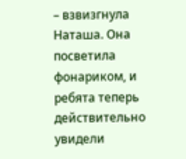– взвизгнула Наташа. Она посветила фонариком, и ребята теперь действительно увидели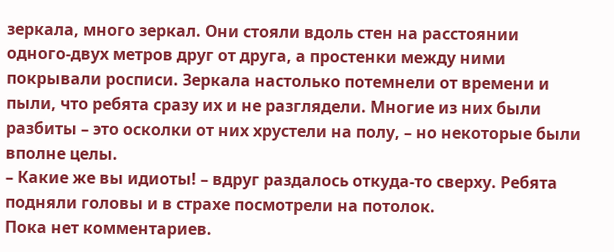зеркала, много зеркал. Они стояли вдоль стен на расстоянии одного-двух метров друг от друга, а простенки между ними покрывали росписи. Зеркала настолько потемнели от времени и пыли, что ребята сразу их и не разглядели. Многие из них были разбиты – это осколки от них хрустели на полу, – но некоторые были вполне целы.
– Какие же вы идиоты! – вдруг раздалось откуда-то сверху. Ребята подняли головы и в страхе посмотрели на потолок.
Пока нет комментариев.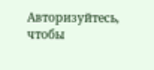Авторизуйтесь, чтобы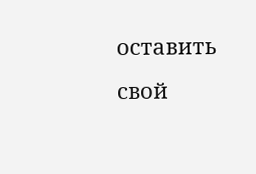оставить свой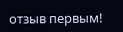отзыв первым!